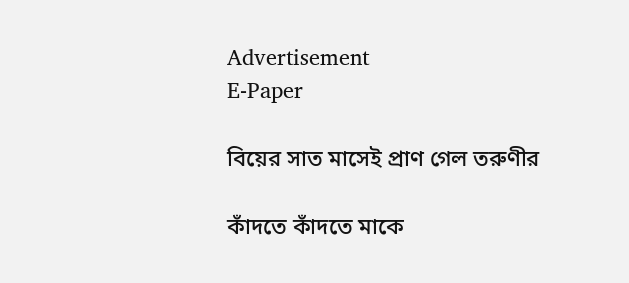Advertisement
E-Paper

বিয়ের সাত মাসেই প্রাণ গেল তরুণীর

কাঁদতে কাঁদতে মাকে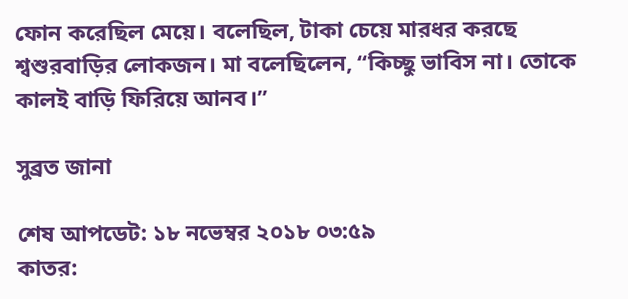ফোন করেছিল মেয়ে। বলেছিল, টাকা চেয়ে মারধর করছে শ্বশুরবাড়ির লোকজন। মা বলেছিলেন, ‘‘কিচ্ছু ভাবিস না। তোকে কালই বাড়ি ফিরিয়ে আনব।’’

সুব্রত জানা

শেষ আপডেট: ১৮ নভেম্বর ২০১৮ ০৩:৫৯
কাতর: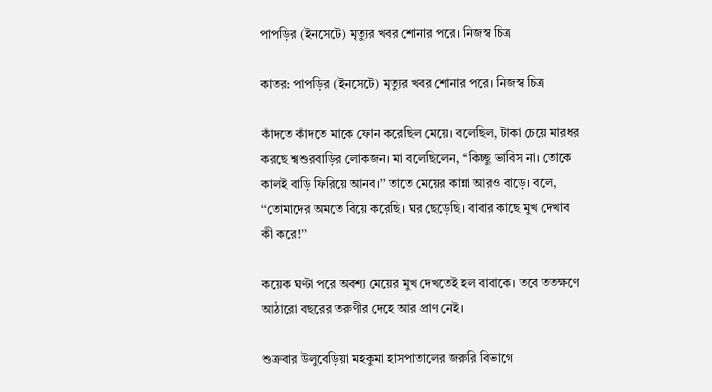পাপড়ির (ইনসেটে) মৃত্যুর খবর শোনার পরে। নিজস্ব চিত্র

কাতর: পাপড়ির (ইনসেটে) মৃত্যুর খবর শোনার পরে। নিজস্ব চিত্র

কাঁদতে কাঁদতে মাকে ফোন করেছিল মেয়ে। বলেছিল, টাকা চেয়ে মারধর করছে শ্বশুরবাড়ির লোকজন। মা বলেছিলেন, ‘‘কিচ্ছু ভাবিস না। তোকে কালই বাড়ি ফিরিয়ে আনব।’’ তাতে মেয়ের কান্না আরও বাড়ে। বলে, ‘‘তোমাদের অমতে বিয়ে করেছি। ঘর ছেড়েছি। বাবার কাছে মুখ দেখাব কী করে!’’

কয়েক ঘণ্টা পরে অবশ্য মেয়ের মুখ দেখতেই হল বাবাকে। তবে ততক্ষণে আঠারো বছরের তরুণীর দেহে আর প্রাণ নেই।

শুক্রবার উলুবেড়িয়া মহকুমা হাসপাতালের জরুরি বিভাগে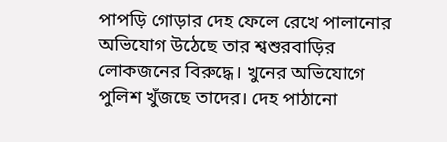পাপড়ি গোড়ার দেহ ফেলে রেখে পালানোর অভিযোগ উঠেছে তার শ্বশুরবাড়ির লোকজনের বিরুদ্ধে। খুনের অভিযোগে পুলিশ খুঁজছে তাদের। দেহ পাঠানো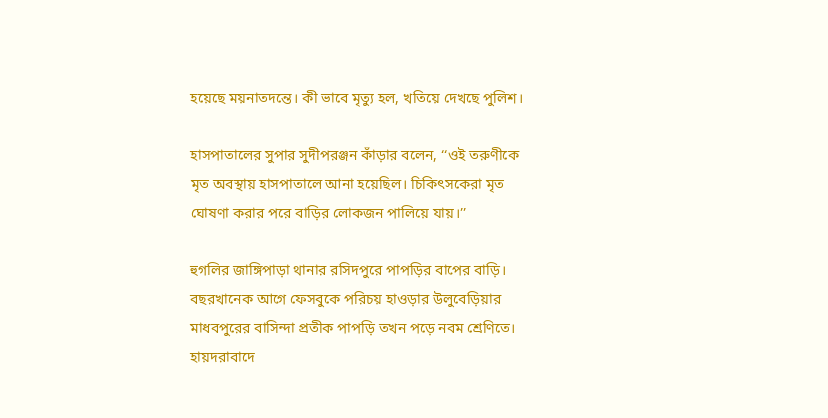হয়েছে ময়নাতদন্তে। কী ভাবে মৃত্যু হল, খতিয়ে দেখছে পুলিশ।

হাসপাতালের সুপার সুদীপরঞ্জন কাঁড়ার বলেন, ‘‘ওই তরুণীকে মৃত অবস্থায় হাসপাতালে আনা হয়েছিল। চিকিৎসকেরা মৃত ঘোষণা করার পরে বাড়ির লোকজন পালিয়ে যায়।’’

হুগলির জাঙ্গিপাড়া থানার রসিদপুরে পাপড়ির বাপের বাড়ি। বছরখানেক আগে ফেসবুকে পরিচয় হাওড়ার উলুবেড়িয়ার মাধবপুরের বাসিন্দা প্রতীক পাপড়ি তখন পড়ে নবম শ্রেণিতে। হায়দরাবাদে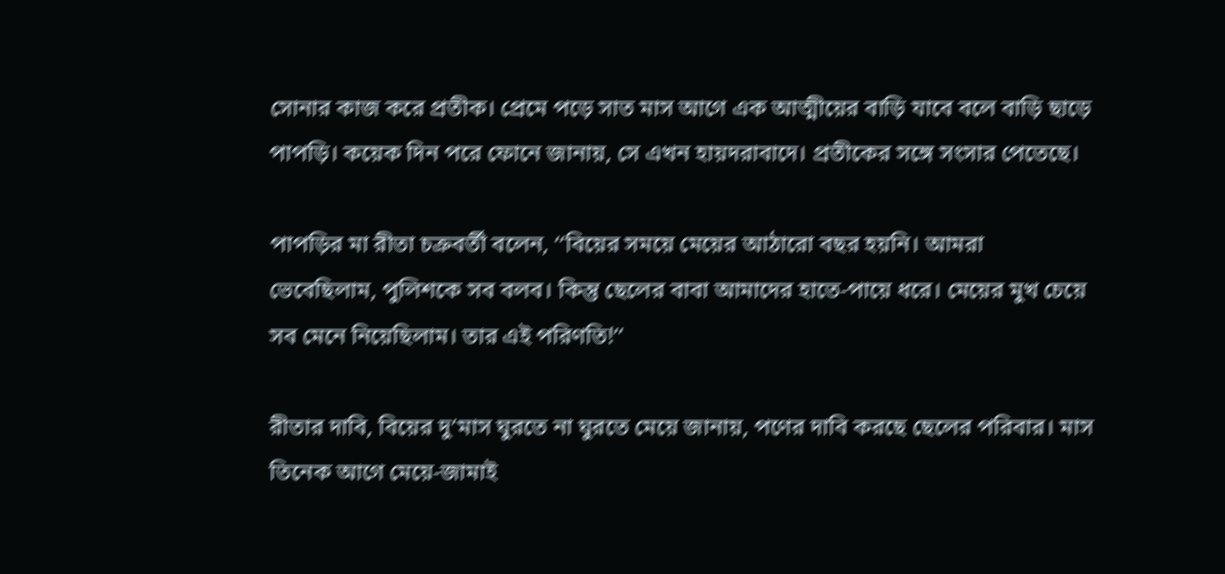সোনার কাজ করে প্রতীক। প্রেমে পড়ে সাত মাস আগে এক আত্মীয়ের বাড়ি যাবে বলে বাড়ি ছাড়ে পাপড়ি। কয়েক দিন পরে ফোনে জানায়, সে এখন হায়দরাবাদে। প্রতীকের সঙ্গে সংসার পেতেছে।

পাপড়ির মা রীতা চক্রবর্তী বলেন, ‘‘বিয়ের সময়ে মেয়ের আঠারো বছর হয়নি। আমরা ভেবেছিলাম, পুলিশকে সব বলব। কিন্তু ছেলের বাবা আমাদের হাতে-পায়ে ধরে। মেয়ের মুখ চেয়ে সব মেনে নিয়েছিলাম। তার এই পরিণতি!’’

রীতার দাবি, বিয়ের দু’মাস ঘুরতে না ঘুরতে মেয়ে জানায়, পণের দাবি করছে ছেলের পরিবার। মাস তিনেক আগে মেয়ে-জামাই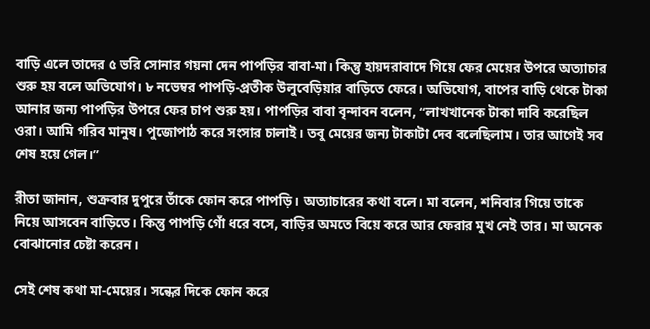বাড়ি এলে তাদের ৫ ভরি সোনার গয়না দেন পাপড়ির বাবা-মা। কিন্তু হায়দরাবাদে গিয়ে ফের মেয়ের উপরে অত্যাচার শুরু হয় বলে অভিযোগ। ৮ নভেম্বর পাপড়ি-প্রতীক উলুবেড়িয়ার বাড়িতে ফেরে। অভিযোগ, বাপের বাড়ি থেকে টাকা আনার জন্য পাপড়ির উপরে ফের চাপ শুরু হয়। পাপড়ির বাবা বৃন্দাবন বলেন, ‘‘লাখখানেক টাকা দাবি করেছিল ওরা। আমি গরিব মানুষ। পুজোপাঠ করে সংসার চালাই। তবু মেয়ের জন্য টাকাটা দেব বলেছিলাম। তার আগেই সব শেষ হয়ে গেল।’’

রীতা জানান, শুক্রবার দুপুরে তাঁকে ফোন করে পাপড়ি। অত্যাচারের কথা বলে। মা বলেন, শনিবার গিয়ে তাকে নিয়ে আসবেন বাড়িতে। কিন্তু পাপড়ি গোঁ ধরে বসে, বাড়ির অমতে বিয়ে করে আর ফেরার মুখ নেই তার। মা অনেক বোঝানোর চেষ্টা করেন।

সেই শেষ কথা মা-মেয়ের। সন্ধের দিকে ফোন করে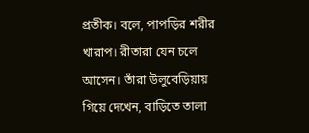প্রতীক। বলে, পাপড়ির শরীর খারাপ। রীতারা যেন চলে আসেন। তাঁরা উলুবেড়িয়ায় গিয়ে দেখেন, বাড়িতে তালা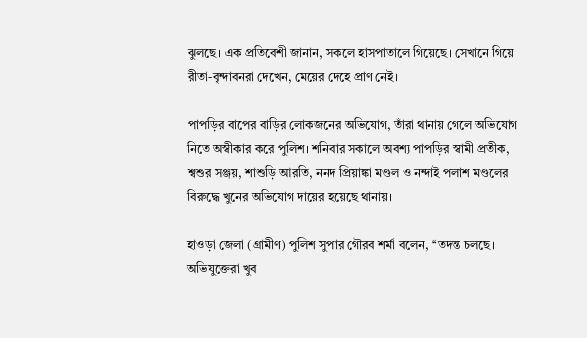ঝুলছে। এক প্রতিবেশী জানান, সকলে হাসপাতালে গিয়েছে। সেখানে গিয়ে রীতা-বৃন্দাবনরা দেখেন, মেয়ের দেহে প্রাণ নেই।

পাপড়ির বাপের বাড়ির লোকজনের অভিযোগ, তাঁরা থানায় গেলে অভিযোগ নিতে অস্বীকার করে পুলিশ। শনিবার সকালে অবশ্য পাপড়ির স্বামী প্রতীক, শ্বশুর সঞ্জয়, শাশুড়ি আরতি, ননদ প্রিয়াঙ্কা মণ্ডল ও নন্দাই পলাশ মণ্ডলের বিরুদ্ধে খুনের অভিযোগ দায়ের হয়েছে থানায়।

হাওড়া জেলা (গ্রামীণ) পুলিশ সুপার গৌরব শর্মা বলেন, ‘‘তদন্ত চলছে। অভিযুক্তেরা খুব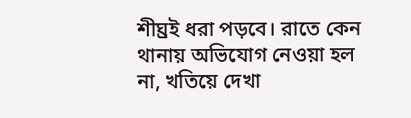শীঘ্রই ধরা পড়বে। রাতে কেন থানায় অভিযোগ নেওয়া হল না, খতিয়ে দেখা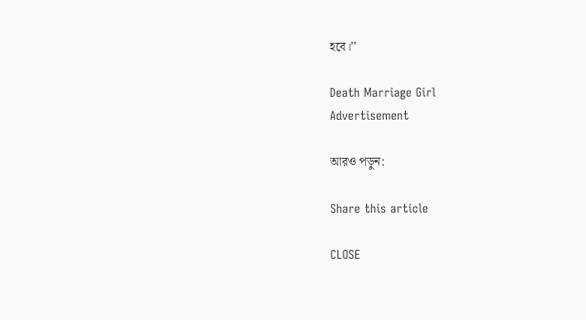হবে।’’

Death Marriage Girl
Advertisement

আরও পড়ুন:

Share this article

CLOSE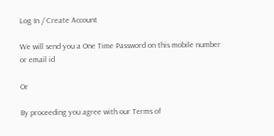Log In / Create Account

We will send you a One Time Password on this mobile number or email id

Or

By proceeding you agree with our Terms of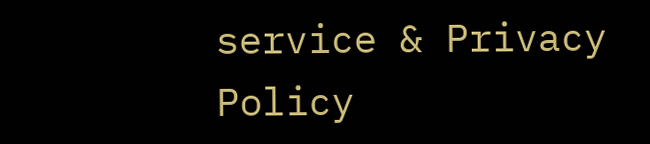service & Privacy Policy